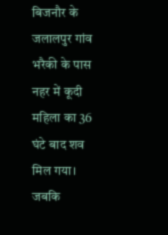बिजनौर के जलालपुर गांव भरैकी के पास नहर में कूदी महिला का 36 घंटे बाद शव मिल गया। जबकि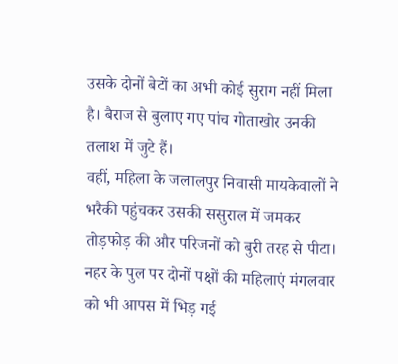उसके दोनों बेटों का अभी कोई सुराग नहीं मिला है। बैराज से बुलाए गए पांच गोताखोर उनकी तलाश में जुटे हैं।
वहीं, महिला के जलालपुर निवासी मायकेवालों ने भरैकी पहुंचकर उसकी ससुराल में जमकर तोड़फोड़ की और परिजनों को बुरी तरह से पीटा। नहर के पुल पर दोनों पक्षों की महिलाएं मंगलवार को भी आपस में भिड़ गई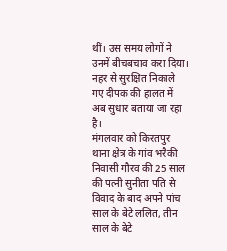थीं। उस समय लोगों ने उनमें बीचबचाव करा दिया। नहर से सुरक्षित निकाले गए दीपक की हालत में अब सुधार बताया जा रहा है।
मंगलवार को किरतपुर थाना क्षेत्र के गांव भरैकी निवासी गौरव की 25 साल की पत्नी सुनीता पति से विवाद के बाद अपने पांच साल के बेटे ललित, तीन साल के बेटे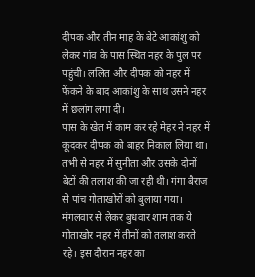दीपक और तीन माह के बेटे आकांशु को लेकर गांव के पास स्थित नहर के पुल पर पहुंची। ललित और दीपक को नहर में फेंकने के बाद आकांशु के साथ उसने नहर में छलांग लगा दी।
पास के खेत में काम कर रहे मेहर ने नहर में कूदकर दीपक को बाहर निकाल लिया था। तभी से नहर में सुनीता और उसके दोनों बेटों की तलाश की जा रही थी। गंगा बैराज से पांच गोताखोरों को बुलाया गया। मंगलवार से लेकर बुधवार शाम तक ये गोताखोर नहर में तीनों को तलाश करते रहे। इस दौरान नहर का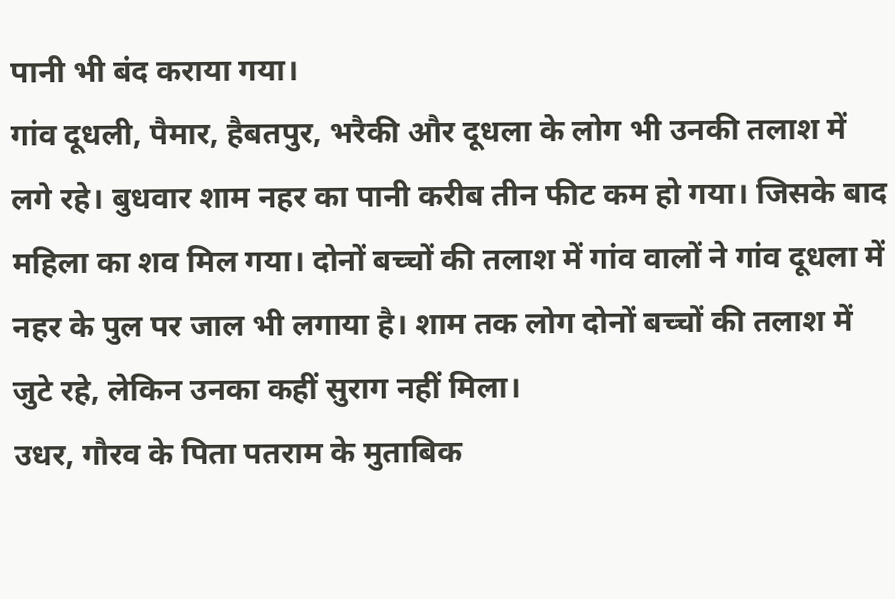पानी भी बंद कराया गया।
गांव दूधली, पैमार, हैबतपुर, भरैकी और दूधला के लोग भी उनकी तलाश में लगे रहे। बुधवार शाम नहर का पानी करीब तीन फीट कम हो गया। जिसके बाद महिला का शव मिल गया। दोनों बच्चों की तलाश में गांव वालों ने गांव दूधला में नहर के पुल पर जाल भी लगाया है। शाम तक लोग दोनों बच्चों की तलाश में जुटे रहे, लेकिन उनका कहीं सुराग नहीं मिला।
उधर, गौरव के पिता पतराम के मुताबिक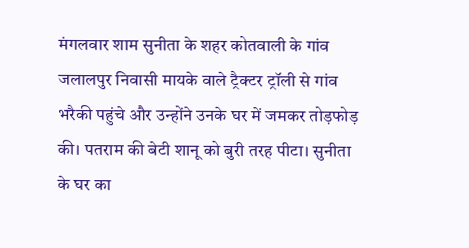मंगलवार शाम सुनीता के शहर कोतवाली के गांव जलालपुर निवासी मायके वाले ट्रैक्टर ट्रॉली से गांव भरैकी पहुंचे और उन्होंने उनके घर में जमकर तोड़फोड़ की। पतराम की बेटी शानू को बुरी तरह पीटा। सुनीता के घर का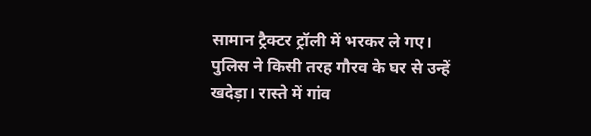सामान ट्रैक्टर ट्रॉली में भरकर ले गए।
पुलिस ने किसी तरह गौरव के घर से उन्हें खदेड़ा। रास्ते में गांव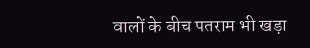वालों के बीच पतराम भी खड़ा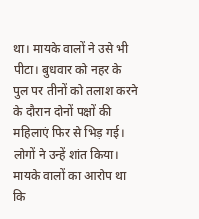था। मायके वालों ने उसे भी पीटा। बुधवार को नहर के पुल पर तीनों को तलाश करने के दौरान दोनों पक्षों की महिलाएं फिर से भिड़ गई। लोगों ने उन्हें शांत किया।
मायके वालों का आरोप था कि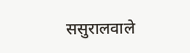ससुरालवाले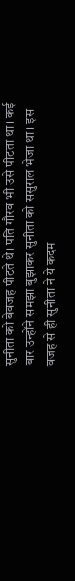सुनीता को बेवजह पीटते थे। पति गौरव भी उसे पीटता था। कई बार उन्होंने समझा बुझाकर सुनीता को ससुराल भेजा था। इस वजह से ही सुनीता ने ये कदम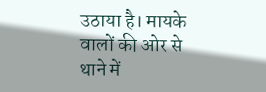उठाया है। मायके वालों की ओर से थाने में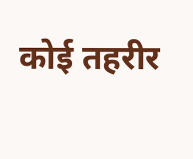कोई तहरीर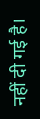नहीं दी गई है।